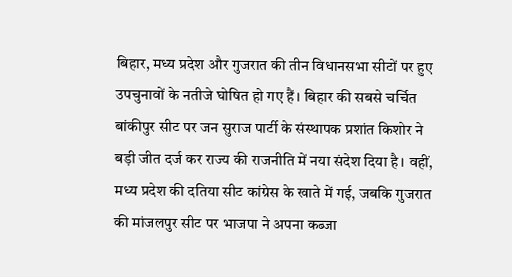बिहार, मध्य प्रदेश और गुजरात की तीन विधानसभा सीटों पर हुए उपचुनावों के नतीजे घोषित हो गए हैं। बिहार की सबसे चर्चित बांकीपुर सीट पर जन सुराज पार्टी के संस्थापक प्रशांत किशोर ने बड़ी जीत दर्ज कर राज्य की राजनीति में नया संदेश दिया है। वहीं, मध्य प्रदेश की दतिया सीट कांग्रेस के खाते में गई, जबकि गुजरात की मांजलपुर सीट पर भाजपा ने अपना कब्जा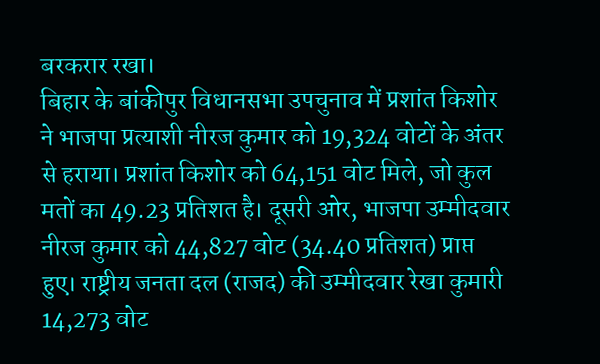बरकरार रखा।
बिहार के बांकीपुर विधानसभा उपचुनाव में प्रशांत किशोर ने भाजपा प्रत्याशी नीरज कुमार को 19,324 वोटों के अंतर से हराया। प्रशांत किशोर को 64,151 वोट मिले, जो कुल मतों का 49.23 प्रतिशत है। दूसरी ओर, भाजपा उम्मीदवार नीरज कुमार को 44,827 वोट (34.40 प्रतिशत) प्राप्त हुए। राष्ट्रीय जनता दल (राजद) की उम्मीदवार रेखा कुमारी 14,273 वोट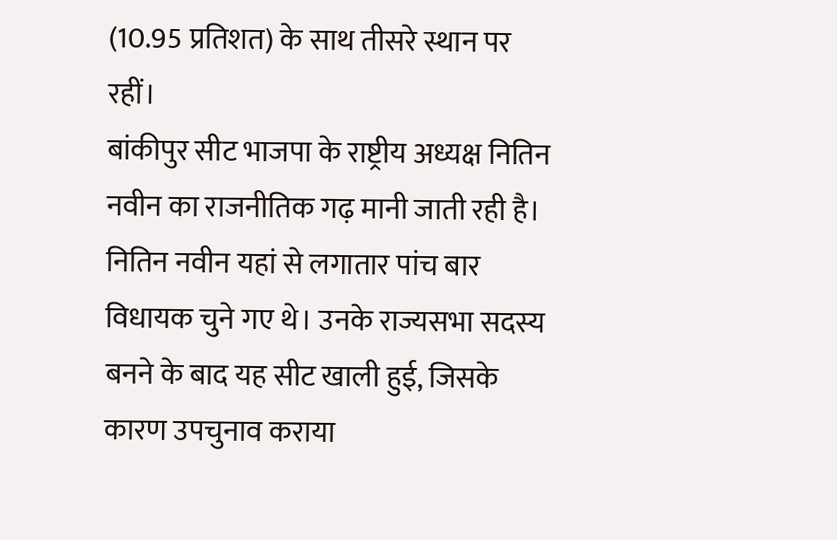(10.95 प्रतिशत) के साथ तीसरे स्थान पर रहीं।
बांकीपुर सीट भाजपा के राष्ट्रीय अध्यक्ष नितिन नवीन का राजनीतिक गढ़ मानी जाती रही है। नितिन नवीन यहां से लगातार पांच बार विधायक चुने गए थे। उनके राज्यसभा सदस्य बनने के बाद यह सीट खाली हुई, जिसके कारण उपचुनाव कराया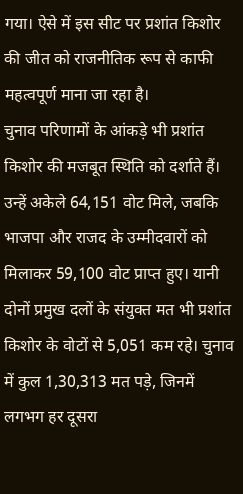गया। ऐसे में इस सीट पर प्रशांत किशोर की जीत को राजनीतिक रूप से काफी महत्वपूर्ण माना जा रहा है।
चुनाव परिणामों के आंकड़े भी प्रशांत किशोर की मजबूत स्थिति को दर्शाते हैं। उन्हें अकेले 64,151 वोट मिले, जबकि भाजपा और राजद के उम्मीदवारों को मिलाकर 59,100 वोट प्राप्त हुए। यानी दोनों प्रमुख दलों के संयुक्त मत भी प्रशांत किशोर के वोटों से 5,051 कम रहे। चुनाव में कुल 1,30,313 मत पड़े, जिनमें लगभग हर दूसरा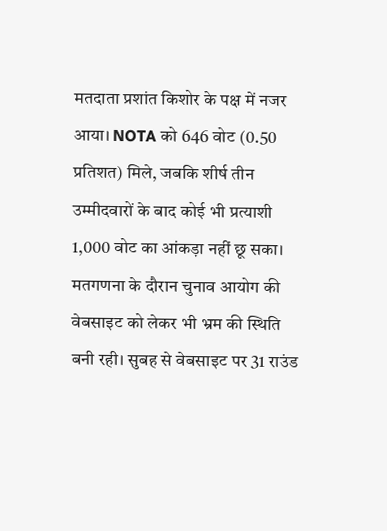मतदाता प्रशांत किशोर के पक्ष में नजर आया। NOTA को 646 वोट (0.50 प्रतिशत) मिले, जबकि शीर्ष तीन उम्मीदवारों के बाद कोई भी प्रत्याशी 1,000 वोट का आंकड़ा नहीं छू सका।
मतगणना के दौरान चुनाव आयोग की वेबसाइट को लेकर भी भ्रम की स्थिति बनी रही। सुबह से वेबसाइट पर 31 राउंड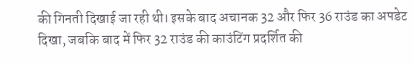की गिनती दिखाई जा रही थी। इसके बाद अचानक 32 और फिर 36 राउंड का अपडेट दिखा, जबकि बाद में फिर 32 राउंड की काउंटिंग प्रदर्शित की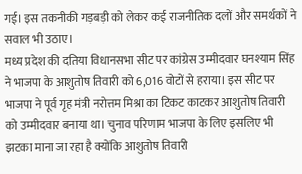गई। इस तकनीकी गड़बड़ी को लेकर कई राजनीतिक दलों और समर्थकों ने सवाल भी उठाए।
मध्य प्रदेश की दतिया विधानसभा सीट पर कांग्रेस उम्मीदवार घनश्याम सिंह ने भाजपा के आशुतोष तिवारी को 6,016 वोटों से हराया। इस सीट पर भाजपा ने पूर्व गृह मंत्री नरोत्तम मिश्रा का टिकट काटकर आशुतोष तिवारी को उम्मीदवार बनाया था। चुनाव परिणाम भाजपा के लिए इसलिए भी झटका माना जा रहा है क्योंकि आशुतोष तिवारी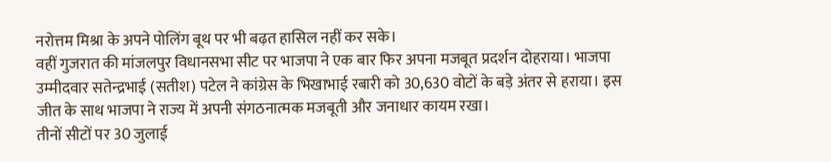नरोत्तम मिश्रा के अपने पोलिंग बूथ पर भी बढ़त हासिल नहीं कर सके।
वहीं गुजरात की मांजलपुर विधानसभा सीट पर भाजपा ने एक बार फिर अपना मजबूत प्रदर्शन दोहराया। भाजपा उम्मीदवार सतेन्द्रभाई (सतीश) पटेल ने कांग्रेस के भिखाभाई रबारी को 30,630 वोटों के बड़े अंतर से हराया। इस जीत के साथ भाजपा ने राज्य में अपनी संगठनात्मक मजबूती और जनाधार कायम रखा।
तीनों सीटों पर 30 जुलाई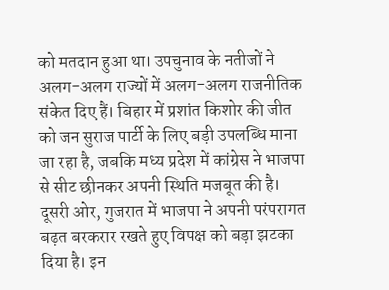को मतदान हुआ था। उपचुनाव के नतीजों ने अलग-अलग राज्यों में अलग-अलग राजनीतिक संकेत दिए हैं। बिहार में प्रशांत किशोर की जीत को जन सुराज पार्टी के लिए बड़ी उपलब्धि माना जा रहा है, जबकि मध्य प्रदेश में कांग्रेस ने भाजपा से सीट छीनकर अपनी स्थिति मजबूत की है। दूसरी ओर, गुजरात में भाजपा ने अपनी परंपरागत बढ़त बरकरार रखते हुए विपक्ष को बड़ा झटका दिया है। इन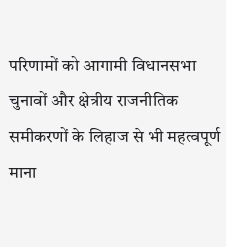परिणामों को आगामी विधानसभा चुनावों और क्षेत्रीय राजनीतिक समीकरणों के लिहाज से भी महत्वपूर्ण माना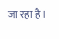जा रहा है।